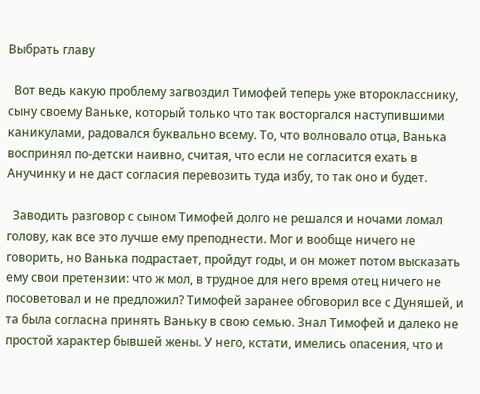Выбрать главу

  Вот ведь какую проблему загвоздил Тимофей теперь уже второкласснику, сыну своему Ваньке, который только что так восторгался наступившими каникулами, радовался буквально всему. То, что волновало отца, Ванька воспринял по-детски наивно, считая, что если не согласится ехать в Анучинку и не даст согласия перевозить туда избу, то так оно и будет.

  Заводить разговор с сыном Тимофей долго не решался и ночами ломал голову, как все это лучше ему преподнести. Мог и вообще ничего не говорить, но Ванька подрастает, пройдут годы, и он может потом высказать ему свои претензии: что ж мол, в трудное для него время отец ничего не посоветовал и не предложил? Тимофей заранее обговорил все с Дуняшей, и та была согласна принять Ваньку в свою семью. Знал Тимофей и далеко не простой характер бывшей жены. У него, кстати, имелись опасения, что и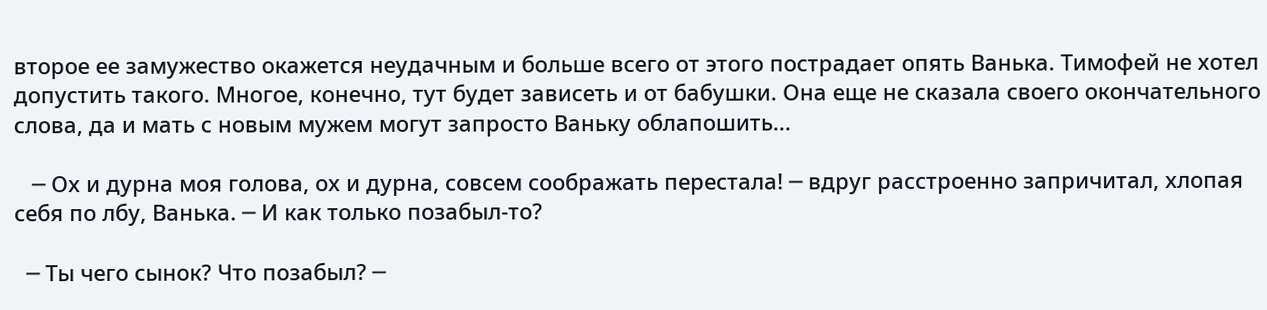второе ее замужество окажется неудачным и больше всего от этого пострадает опять Ванька. Тимофей не хотел допустить такого. Многое, конечно, тут будет зависеть и от бабушки. Она еще не сказала своего окончательного слова, да и мать с новым мужем могут запросто Ваньку облапошить...

   ─ Ох и дурна моя голова, ох и дурна, совсем соображать перестала! ─ вдруг расстроенно запричитал, хлопая себя по лбу, Ванька. ─ И как только позабыл-то?

  ─ Ты чего сынок? Что позабыл? ─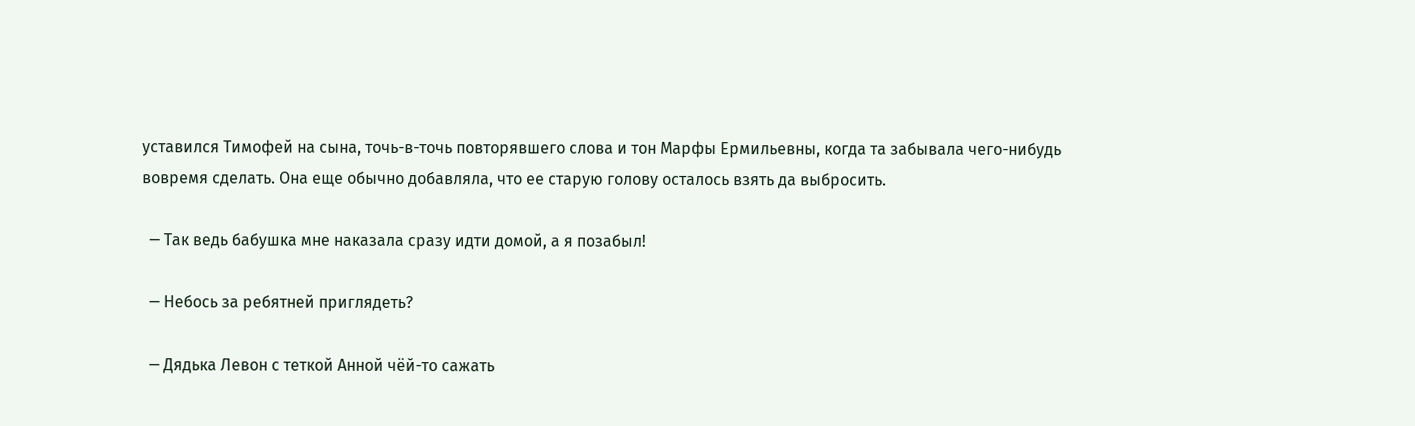уставился Тимофей на сына, точь-в-точь повторявшего слова и тон Марфы Ермильевны, когда та забывала чего-нибудь вовремя сделать. Она еще обычно добавляла, что ее старую голову осталось взять да выбросить.

  ─ Так ведь бабушка мне наказала сразу идти домой, а я позабыл!

  ─ Небось за ребятней приглядеть?

  ─ Дядька Левон с теткой Анной чёй-то сажать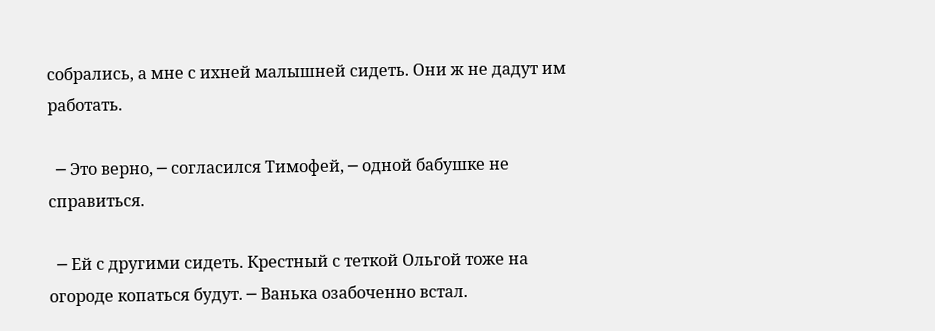собрались, а мне с ихней малышней сидеть. Они ж не дадут им работать.

  ─ Это верно, ─ согласился Тимофей, ─ одной бабушке не справиться.

  ─ Ей с другими сидеть. Крестный с теткой Ольгой тоже на огороде копаться будут. ─ Ванька озабоченно встал.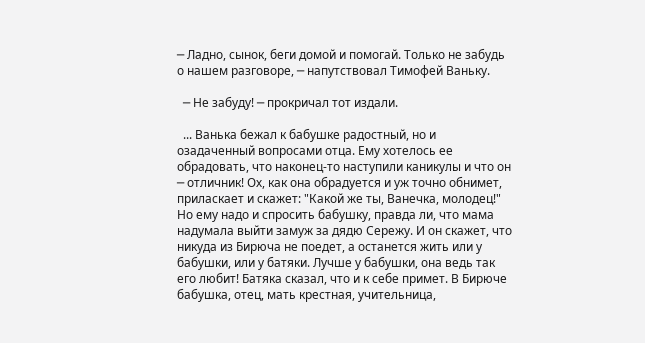─ Ладно, сынок, беги домой и помогай. Только не забудь о нашем разговоре, ─ напутствовал Тимофей Ваньку.

  ─ Не забуду! ─ прокричал тот издали.

  ... Ванька бежал к бабушке радостный, но и озадаченный вопросами отца. Ему хотелось ее обрадовать, что наконец-то наступили каникулы и что он ─ отличник! Ох, как она обрадуется и уж точно обнимет, приласкает и скажет: "Какой же ты, Ванечка, молодец!" Но ему надо и спросить бабушку, правда ли, что мама надумала выйти замуж за дядю Сережу. И он скажет, что никуда из Бирюча не поедет, а останется жить или у бабушки, или у батяки. Лучше у бабушки, она ведь так его любит! Батяка сказал, что и к себе примет. В Бирюче бабушка, отец, мать крестная, учительница,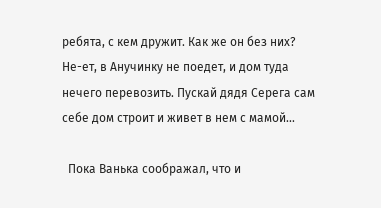ребята, с кем дружит. Как же он без них? Не-ет, в Анучинку не поедет, и дом туда нечего перевозить. Пускай дядя Серега сам себе дом строит и живет в нем с мамой...

  Пока Ванька соображал, что и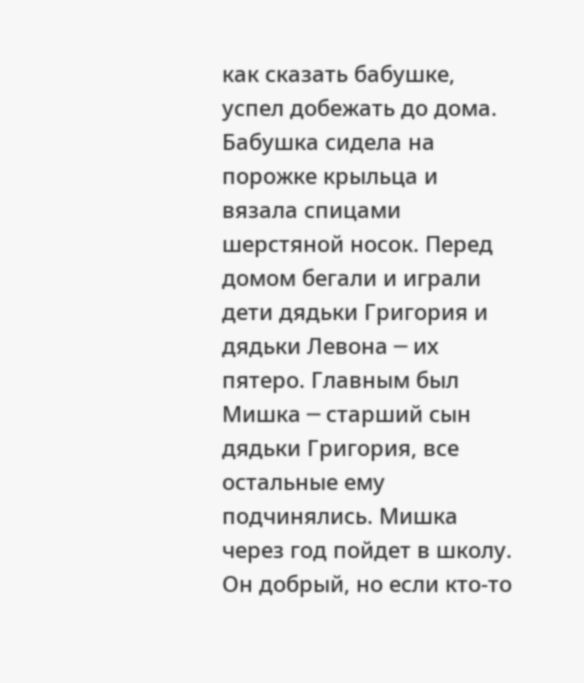как сказать бабушке, успел добежать до дома. Бабушка сидела на порожке крыльца и вязала спицами шерстяной носок. Перед домом бегали и играли дети дядьки Григория и дядьки Левона ─ их пятеро. Главным был Мишка ─ старший сын дядьки Григория, все остальные ему подчинялись. Мишка через год пойдет в школу. Он добрый, но если кто-то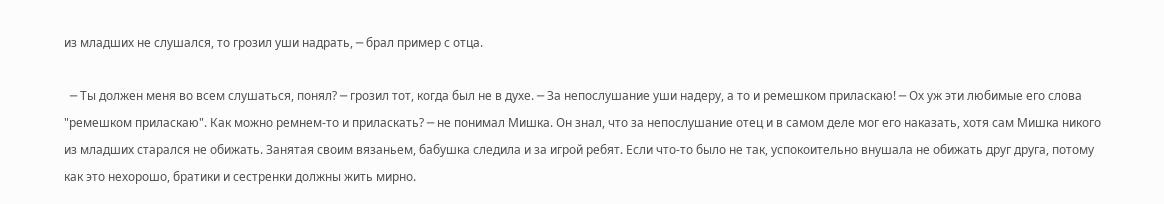из младших не слушался, то грозил уши надрать, ─ брал пример с отца.

  ─ Ты должен меня во всем слушаться, понял? ─ грозил тот, когда был не в духе. ─ За непослушание уши надеру, а то и ремешком приласкаю! ─ Ох уж эти любимые его слова "ремешком приласкаю". Как можно ремнем-то и приласкать? ─ не понимал Мишка. Он знал, что за непослушание отец и в самом деле мог его наказать, хотя сам Мишка никого из младших старался не обижать. Занятая своим вязаньем, бабушка следила и за игрой ребят. Если что-то было не так, успокоительно внушала не обижать друг друга, потому как это нехорошо, братики и сестренки должны жить мирно.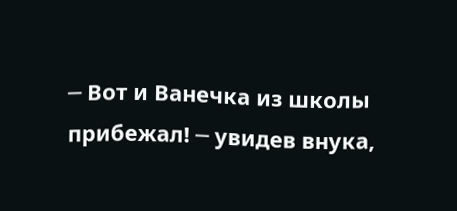─ Вот и Ванечка из школы прибежал! ─ увидев внука,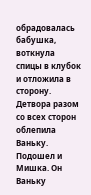обрадовалась бабушка, воткнула спицы в клубок и отложила в сторону. Детвора разом со всех сторон облепила Ваньку. Подошел и Мишка. Он Ваньку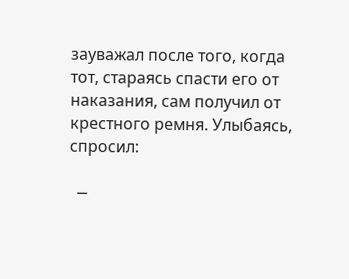зауважал после того, когда тот, стараясь спасти его от наказания, сам получил от крестного ремня. Улыбаясь, спросил:

  ─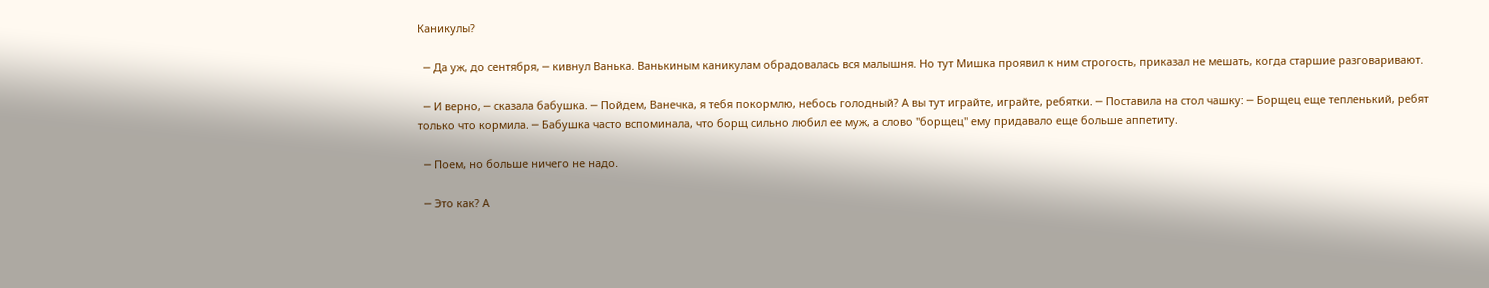Каникулы?

  ─ Да уж, до сентября, ─ кивнул Ванька. Ванькиным каникулам обрадовалась вся малышня. Но тут Мишка проявил к ним строгость, приказал не мешать, когда старшие разговаривают.

  ─ И верно, ─ сказала бабушка. ─ Пойдем, Ванечка, я тебя покормлю, небось голодный? А вы тут играйте, играйте, ребятки. ─ Поставила на стол чашку: ─ Борщец еще тепленький, ребят только что кормила. ─ Бабушка часто вспоминала, что борщ сильно любил ее муж, а слово "борщец" ему придавало еще больше аппетиту.

  ─ Поем, но больше ничего не надо.

  ─ Это как? А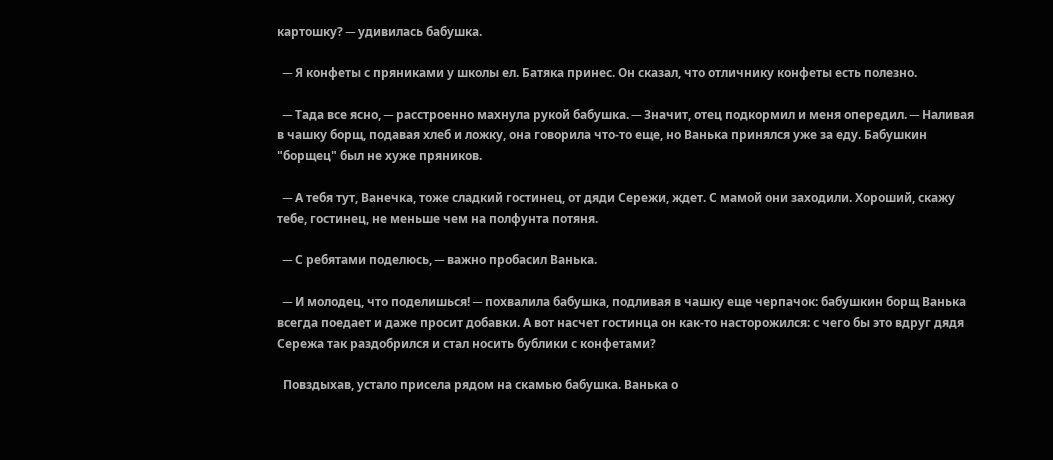картошку? ─ удивилась бабушка.

  ─ Я конфеты с пряниками у школы ел. Батяка принес. Он сказал, что отличнику конфеты есть полезно.

  ─ Тада все ясно, ─ расстроенно махнула рукой бабушка. ─ Значит, отец подкормил и меня опередил. ─ Наливая в чашку борщ, подавая хлеб и ложку, она говорила что-то еще, но Ванька принялся уже за еду. Бабушкин "борщец" был не хуже пряников.

  ─ А тебя тут, Ванечка, тоже сладкий гостинец, от дяди Сережи, ждет. С мамой они заходили. Хороший, скажу тебе, гостинец, не меньше чем на полфунта потяня.

  ─ С ребятами поделюсь, ─ важно пробасил Ванька.

  ─ И молодец, что поделишься! ─ похвалила бабушка, подливая в чашку еще черпачок: бабушкин борщ Ванька всегда поедает и даже просит добавки. А вот насчет гостинца он как-то насторожился: с чего бы это вдруг дядя Сережа так раздобрился и стал носить бублики с конфетами?

  Повздыхав, устало присела рядом на скамью бабушка. Ванька о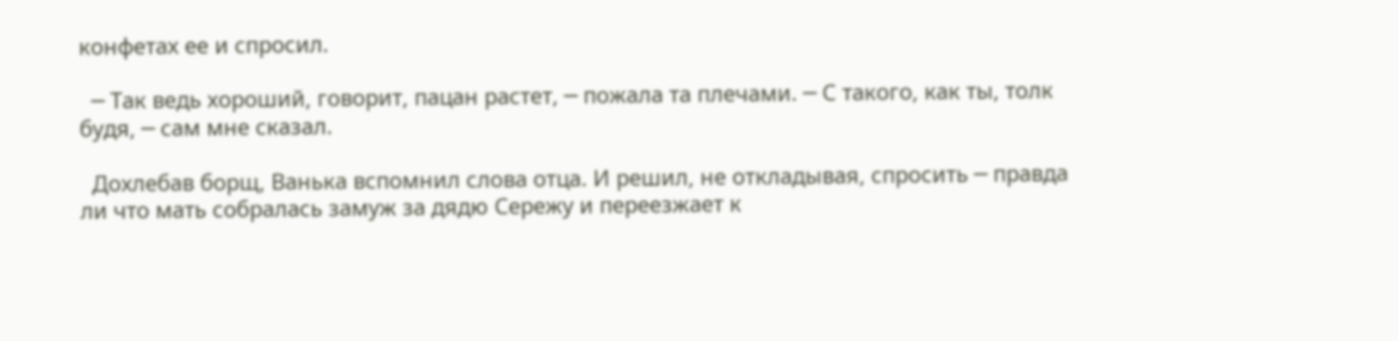конфетах ее и спросил.

  ─ Так ведь хороший, говорит, пацан растет, ─ пожала та плечами. ─ С такого, как ты, толк будя, ─ сам мне сказал.

  Дохлебав борщ, Ванька вспомнил слова отца. И решил, не откладывая, спросить ─ правда ли что мать собралась замуж за дядю Сережу и переезжает к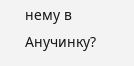нему в Анучинку?